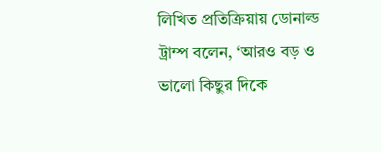লিখিত প্রতিক্রিয়ায় ডোনাল্ড ট্রাম্প বলেন, ‘আরও বড় ও ভালো কিছুর দিকে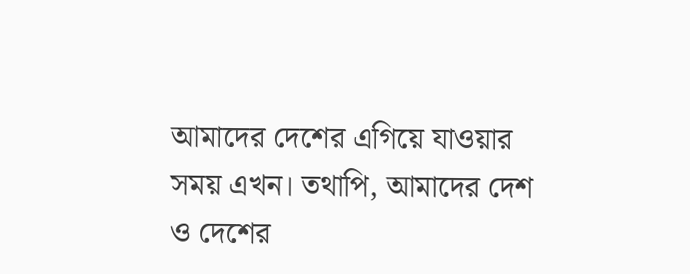আমাদের দেশের এগিয়ে যাওয়ার সময় এখন। তথাপি, আমাদের দেশ ও দেশের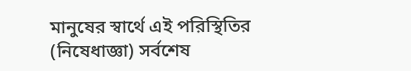মানুষের স্বার্থে এই পরিস্থিতির (নিষেধাজ্ঞা) সর্বশেষ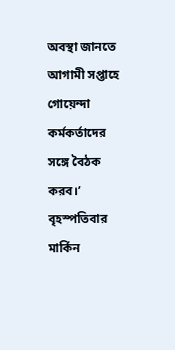অবস্থা জানতে আগামী সপ্তাহে গোয়েন্দা কর্মকর্তাদের সঙ্গে বৈঠক করব।’
বৃহস্পতিবার মার্কিন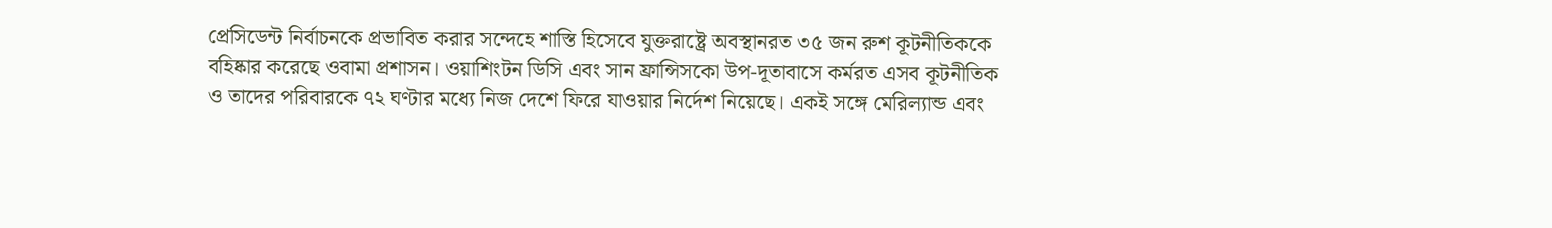প্রেসিডেন্ট নির্বাচনকে প্রভাবিত করার সন্দেহে শাস্তি হিসেবে যুক্তরাষ্ট্রে অবস্থানরত ৩৫ জন রুশ কূটনীতিককে বহিষ্কার করেছে ওবামা প্রশাসন। ওয়াশিংটন ডিসি এবং সান ফ্রান্সিসকো উপ-দূতাবাসে কর্মরত এসব কূটনীতিক ও তাদের পরিবারকে ৭২ ঘণ্টার মধ্যে নিজ দেশে ফিরে যাওয়ার নির্দেশ নিয়েছে। একই সঙ্গে মেরিল্যান্ড এবং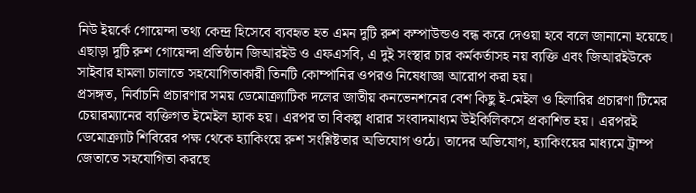নিউ ইয়র্কে গোয়েন্দা তথ্য কেন্দ্র হিসেবে ব্যবহৃত হত এমন দুটি রুশ কম্পাউন্ডও বন্ধ করে দেওয়া হবে বলে জানানো হয়েছে। এছাড়া দুটি রুশ গোয়েন্দা প্রতিষ্ঠান জিআরইউ ও এফএসবি, এ দুই সংস্থার চার কর্মকর্তাসহ নয় ব্যক্তি এবং জিআরইউকে সাইবার হামলা চালাতে সহযোগিতাকারী তিনটি কোম্পানির ওপরও নিষেধাজ্ঞা আরোপ করা হয়।
প্রসঙ্গত, নির্বাচনি প্রচারণার সময় ডেমোক্র্যাটিক দলের জাতীয় কনভেনশনের বেশ কিছু ই-মেইল ও হিলারির প্রচারণা টিমের চেয়ারম্যানের ব্যক্তিগত ইমেইল হ্যাক হয়। এরপর তা বিকল্প ধারার সংবাদমাধ্যম উইকিলিকসে প্রকাশিত হয়। এরপরই ডেমোক্র্যাট শিবিরের পক্ষ থেকে হ্যাকিংয়ে রুশ সংশ্লিষ্টতার অভিযোগ ওঠে। তাদের অভিযোগ, হ্যাকিংয়ের মাধ্যমে ট্রাম্প জেতাতে সহযোগিতা করছে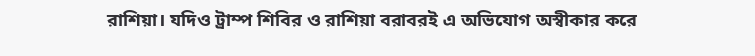রাশিয়া। যদিও ট্রাম্প শিবির ও রাশিয়া বরাবরই এ অভিযোগ অস্বীকার করে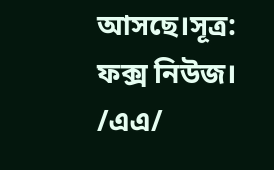আসছে।সূত্র: ফক্স নিউজ।
/এএ/